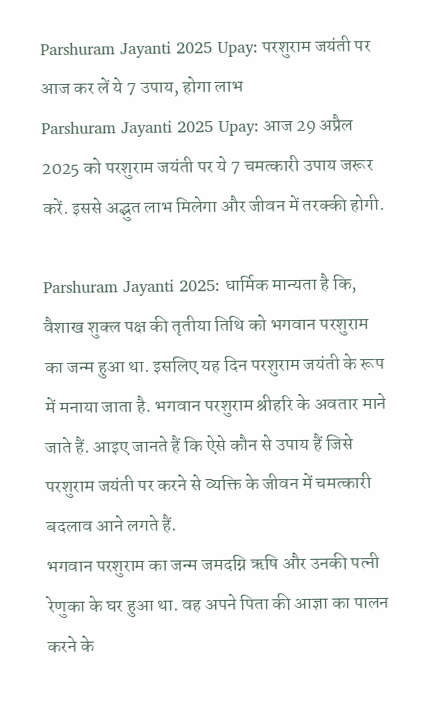Parshuram Jayanti 2025 Upay: परशुराम जयंती पर आज कर लें ये 7 उपाय, होगा लाभ
Parshuram Jayanti 2025 Upay: आज 29 अप्रैल 2025 को परशुराम जयंती पर ये 7 चमत्कारी उपाय जरूर करें. इससे अद्भुत लाभ मिलेगा और जीवन में तरक्की होगी.

Parshuram Jayanti 2025: धार्मिक मान्यता है कि, वैशाख शुक्ल पक्ष की तृतीया तिथि को भगवान परशुराम का जन्म हुआ था. इसलिए यह दिन परशुराम जयंती के रूप में मनाया जाता है. भगवान परशुराम श्रीहरि के अवतार माने जाते हैं. आइए जानते हैं कि ऐसे कौन से उपाय हैं जिसे परशुराम जयंती पर करने से व्यक्ति के जीवन में चमत्कारी बदलाव आने लगते हैं.
भगवान परशुराम का जन्म जमदग्नि ऋषि और उनकी पत्नी रेणुका के घर हुआ था. वह अपने पिता की आज्ञा का पालन करने के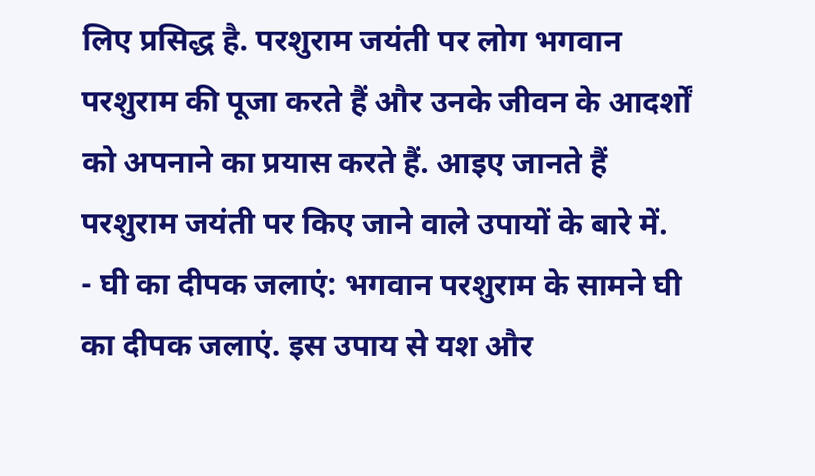लिए प्रसिद्ध है. परशुराम जयंती पर लोग भगवान परशुराम की पूजा करते हैं और उनके जीवन के आदर्शों को अपनाने का प्रयास करते हैं. आइए जानते हैं परशुराम जयंती पर किए जाने वाले उपायों के बारे में.
- घी का दीपक जलाएं: भगवान परशुराम के सामने घी का दीपक जलाएं. इस उपाय से यश और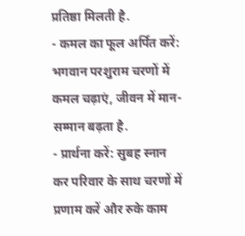प्रतिष्ठा मिलती है.
- कमल का फूल अर्पित करें: भगवान परशुराम चरणों में कमल चढ़ाएं, जीवन में मान-सम्मान बढ़ता है.
- प्रार्थना करें: सुबह स्नान कर परिवार के साथ चरणों में प्रणाम करें और रुके काम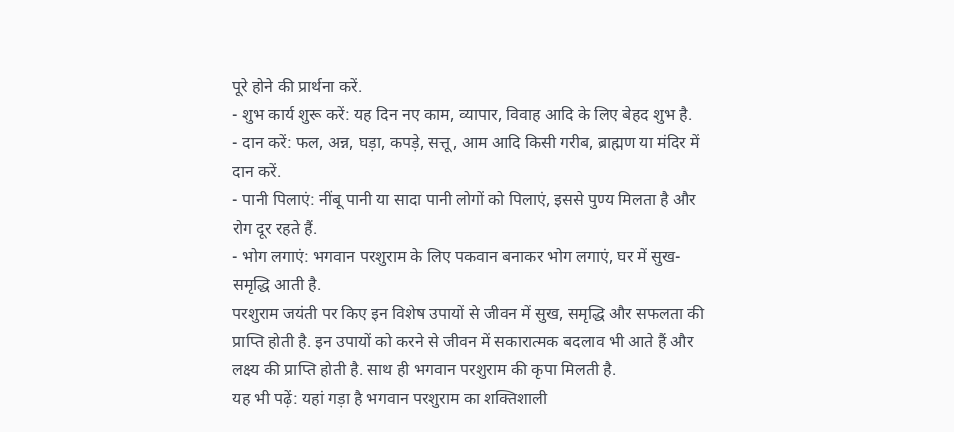पूरे होने की प्रार्थना करें.
- शुभ कार्य शुरू करें: यह दिन नए काम, व्यापार, विवाह आदि के लिए बेहद शुभ है.
- दान करें: फल, अन्न, घड़ा, कपड़े, सत्तू, आम आदि किसी गरीब, ब्राह्मण या मंदिर में दान करें.
- पानी पिलाएं: नींबू पानी या सादा पानी लोगों को पिलाएं, इससे पुण्य मिलता है और रोग दूर रहते हैं.
- भोग लगाएं: भगवान परशुराम के लिए पकवान बनाकर भोग लगाएं, घर में सुख-समृद्धि आती है.
परशुराम जयंती पर किए इन विशेष उपायों से जीवन में सुख, समृद्धि और सफलता की प्राप्ति होती है. इन उपायों को करने से जीवन में सकारात्मक बदलाव भी आते हैं और लक्ष्य की प्राप्ति होती है. साथ ही भगवान परशुराम की कृपा मिलती है.
यह भी पढ़ें: यहां गड़ा है भगवान परशुराम का शक्तिशाली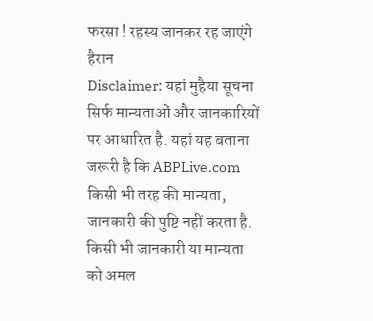फरसा ! रहस्य जानकर रह जाएंगे हैरान
Disclaimer: यहां मुहैया सूचना सिर्फ मान्यताओं और जानकारियों पर आधारित है. यहां यह बताना जरूरी है कि ABPLive.com किसी भी तरह की मान्यता, जानकारी की पुष्टि नहीं करता है. किसी भी जानकारी या मान्यता को अमल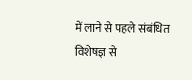में लाने से पहले संबंधित विशेषज्ञ से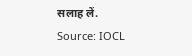सलाह लें.
Source: IOCL